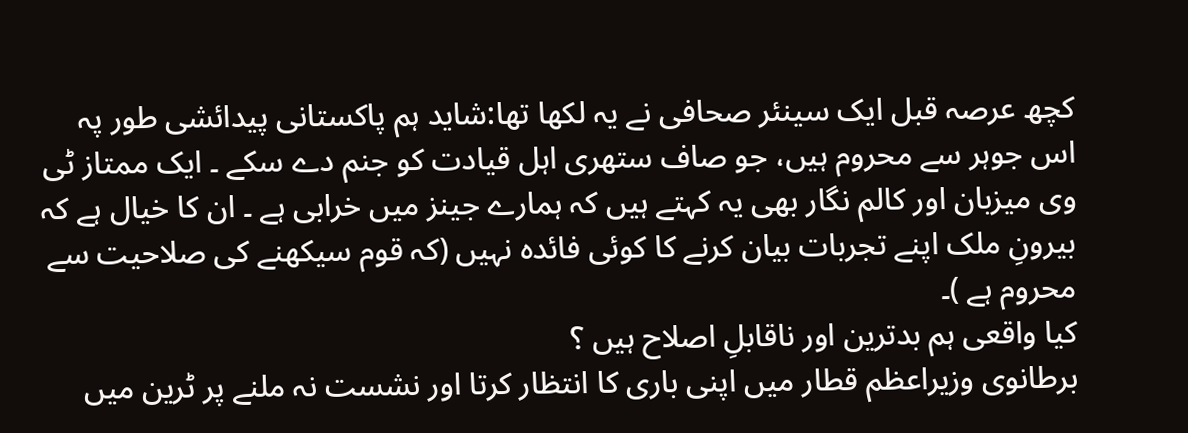کچھ عرصہ قبل ایک سینئر صحافی نے یہ لکھا تھا:شاید ہم پاکستانی پیدائشی طور پہ اس جوہر سے محروم ہیں، جو صاف ستھری اہل قیادت کو جنم دے سکے ۔ ایک ممتاز ٹی وی میزبان اور کالم نگار بھی یہ کہتے ہیں کہ ہمارے جینز میں خرابی ہے ۔ ان کا خیال ہے کہ بیرونِ ملک اپنے تجربات بیان کرنے کا کوئی فائدہ نہیں (کہ قوم سیکھنے کی صلاحیت سے محروم ہے )۔
کیا واقعی ہم بدترین اور ناقابلِ اصلاح ہیں ؟
برطانوی وزیراعظم قطار میں اپنی باری کا انتظار کرتا اور نشست نہ ملنے پر ٹرین میں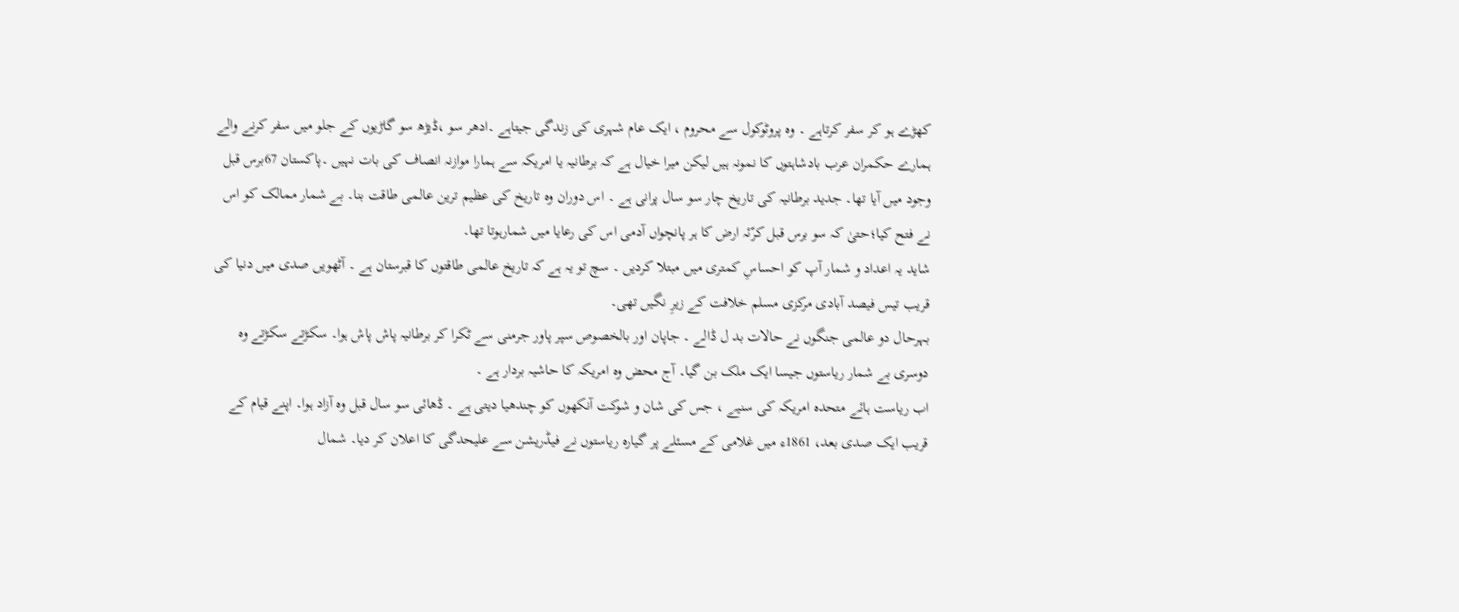کھڑے ہو کر سفر کرتاہے ۔ وہ پروٹوکول سے محروم ، ایک عام شہری کی زندگی جیتاہے ۔ادھر سو ،ڈیڑھ سو گاڑیوں کے جلو میں سفر کرنے والے ہمارے حکمران عرب بادشاہتوں کا نمونہ ہیں لیکن میرا خیال ہے کہ برطانیہ یا امریکہ سے ہمارا موازنہ انصاف کی بات نہیں ۔پاکستان 67برس قبل وجود میں آیا تھا۔ جدید برطانیہ کی تاریخ چار سو سال پرانی ہے ۔ اس دوران وہ تاریخ کی عظیم ترین عالمی طاقت بنا۔ بے شمار ممالک کو اس نے فتح کیا؛حتیٰ کہ سو برس قبل کرّئہ ارض کا ہر پانچواں آدمی اس کی رعایا میں شمارہوتا تھا۔
شاید یہ اعداد و شمار آپ کو احساسِ کمتری میں مبتلا کردیں ۔ سچ تو یہ ہے کہ تاریخ عالمی طاقتوں کا قبرستان ہے ۔ آٹھویں صدی میں دنیا کی قریب تیس فیصد آبادی مرکزی مسلم خلافت کے زیرِ نگیں تھی۔
بہرحال دو عالمی جنگوں نے حالات بد ل ڈالے ۔ جاپان اور بالخصوص سپر پاور جرمنی سے ٹکرا کر برطانیہ پاش پاش ہوا۔ سکڑتے سکڑتے وہ دوسری بے شمار ریاستوں جیسا ایک ملک بن گیا۔ آج محض وہ امریکہ کا حاشیہ بردار ہے ۔
اب ریاست ہائے متحدہ امریکہ کی سنیے ، جس کی شان و شوکت آنکھوں کو چندھیا دیتی ہے ۔ ڈھائی سو سال قبل وہ آزاد ہوا۔ اپنے قیام کے قریب ایک صدی بعد، 1861ء میں غلامی کے مسئلے پر گیارہ ریاستوں نے فیڈریشن سے علیحدگی کا اعلان کر دیا۔ شمال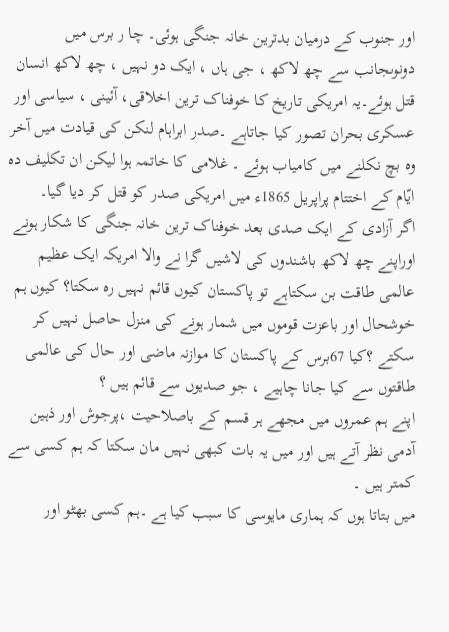اور جنوب کے درمیان بدترین خانہ جنگی ہوئی۔ چا ر برس میں دونوںجانب سے چھ لاکھ ، جی ہاں ، ایک دو نہیں ، چھ لاکھ انسان قتل ہوئے۔یہ امریکی تاریخ کا خوفناک ترین اخلاقی، آئینی ، سیاسی اور عسکری بحران تصور کیا جاتاہے ۔صدر ابراہام لنکن کی قیادت میں آخر وہ بچ نکلنے میں کامیاب ہوئے ۔ غلامی کا خاتمہ ہوا لیکن ان تکلیف دہ ایّام کے اختتام پراپریل 1865ء میں امریکی صدر کو قتل کر دیا گیا۔
اگر آزادی کے ایک صدی بعد خوفناک ترین خانہ جنگی کا شکار ہونے اوراپنے چھ لاکھ باشندوں کی لاشیں گرا نے والا امریکہ ایک عظیم عالمی طاقت بن سکتاہے تو پاکستان کیوں قائم نہیں رہ سکتا؟ کیوں ہم خوشحال اور باعزت قوموں میں شمار ہونے کی منزل حاصل نہیں کر سکتے ؟کیا 67برس کے پاکستان کا موازنہ ماضی اور حال کی عالمی طاقتوں سے کیا جانا چاہیے ، جو صدیوں سے قائم ہیں ؟
اپنے ہم عمروں میں مجھے ہر قسم کے باصلاحیت ،پرجوش اور ذہین آدمی نظر آتے ہیں اور میں یہ بات کبھی نہیں مان سکتا کہ ہم کسی سے کمتر ہیں ۔
میں بتاتا ہوں کہ ہماری مایوسی کا سبب کیا ہے ۔ہم کسی بھٹو اور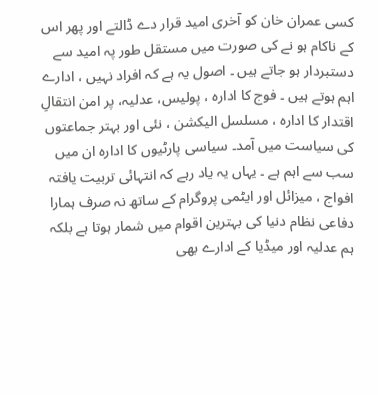کسی عمران خان کو آخری امید قرار دے ڈالتے اور پھر اس کے ناکام ہو نے کی صورت میں مستقل طور پہ امید سے دستبردار ہو جاتے ہیں ۔ اصول یہ ہے کہ افراد نہیں ، ادارے اہم ہوتے ہیں ۔ فوج کا ادارہ ، پولیس، عدلیہ، پر امن انتقالِ اقتدار کا ادارہ ، مسلسل الیکشن ، نئی اور بہتر جماعتوں کی سیاست میں آمد۔ سیاسی پارٹیوں کا ادارہ ان میں سب سے اہم ہے ۔ یہاں یہ یاد رہے کہ انتہائی تربیت یافتہ افواج ، میزائل اور ایٹمی پروگرام کے ساتھ نہ صرف ہمارا دفاعی نظام دنیا کی بہترین اقوام میں شمار ہوتا ہے بلکہ ہم عدلیہ اور میڈیا کے ادارے بھی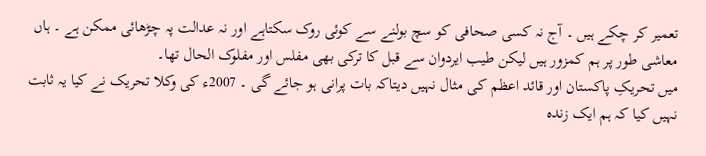تعمیر کر چکے ہیں ۔ آج نہ کسی صحافی کو سچ بولنے سے کوئی روک سکتاہے اور نہ عدالت پہ چڑھائی ممکن ہے ۔ ہاں معاشی طور پر ہم کمزور ہیں لیکن طیب ایردوان سے قبل کا ترکی بھی مفلس اور مفلوک الحال تھا۔
میں تحریکِ پاکستان اور قائد اعظم کی مثال نہیں دیتاکہ بات پرانی ہو جائے گی ۔ 2007ء کی وکلا تحریک نے کیا یہ ثابت نہیں کیا کہ ہم ایک زندہ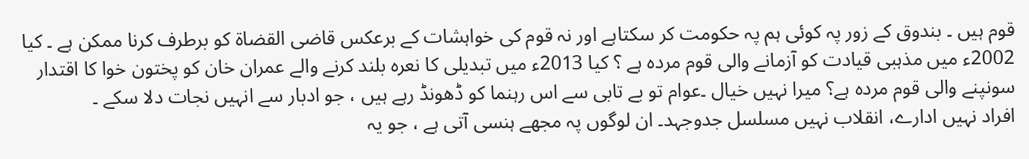قوم ہیں ۔ بندوق کے زور پہ کوئی ہم پہ حکومت کر سکتاہے اور نہ قوم کی خواہشات کے برعکس قاضی القضاۃ کو برطرف کرنا ممکن ہے ۔ کیا 2002ء میں مذہبی قیادت کو آزمانے والی قوم مردہ ہے ؟ کیا 2013ء میں تبدیلی کا نعرہ بلند کرنے والے عمران خان کو پختون خوا کا اقتدار سونپنے والی قوم مردہ ہے؟ میرا نہیں خیال ۔عوام تو بے تابی سے اس رہنما کو ڈھونڈ رہے ہیں ، جو ادبار سے انہیں نجات دلا سکے ۔
افراد نہیں ادارے، انقلاب نہیں مسلسل جدوجہد۔ ان لوگوں پہ مجھے ہنسی آتی ہے ، جو یہ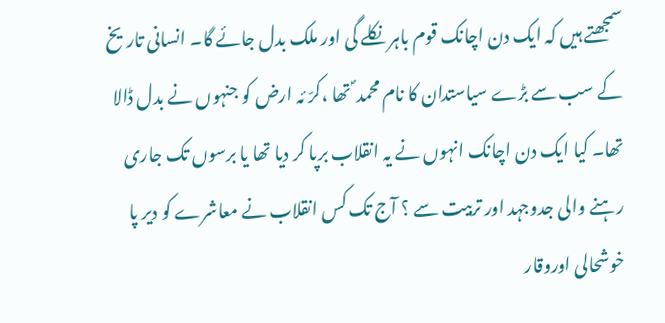سمجھتے ہیں کہ ایک دن اچانک قوم باہر نکلے گی اور ملک بدل جائے گا۔ انسانی تاریخ کے سب سے بڑے سیاستدان کا نام محمد ؐ تھا ،کرّ ئہ ارض کو جنہوں نے بدل ڈالا تھا۔ کیا ایک دن اچانک انہوں نے یہ انقلاب برپا کر دیا تھا یا برسوں تک جاری رہنے والی جدوجہد اور تربیت سے ؟ آج تک کس انقلاب نے معاشرے کو دیر پا خوشحالی اوروقار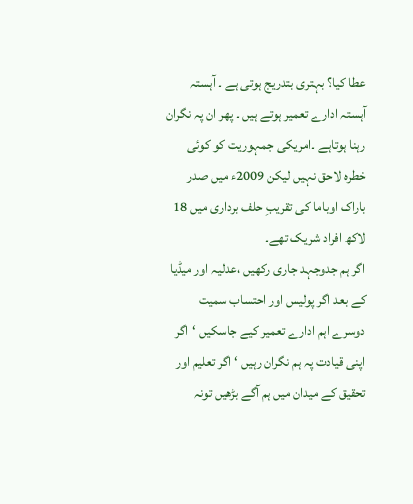عطا کیا؟ بہتری بتدریج ہوتی ہے ۔ آہستہ آہستہ ادارے تعمیر ہوتے ہیں ۔ پھر ان پہ نگران رہنا ہوتاہے ۔امریکی جمہوریت کو کوئی خطرہ لاحق نہیں لیکن 2009ء میں صدر باراک اوباما کی تقریبِ حلف برداری میں 18 لاکھ افراد شریک تھے۔
اگر ہم جدوجہد جاری رکھیں ،عدلیہ اور میڈیا کے بعد اگر پولیس اور احتساب سمیت دوسرے اہم ادارے تعمیر کیے جاسکیں ‘اگر اپنی قیادت پہ ہم نگران رہیں ‘ اگر تعلیم اور تحقیق کے میدان میں ہم آگے بڑھیں تونہ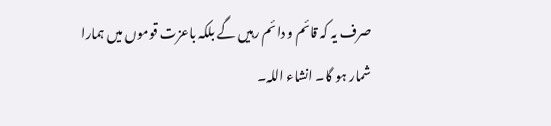صرف یہ کہ قائم و دائم رہیں گے بلکہ باعزت قوموں میں ہمارا شمار ہو گا۔ انشاء اللہ۔